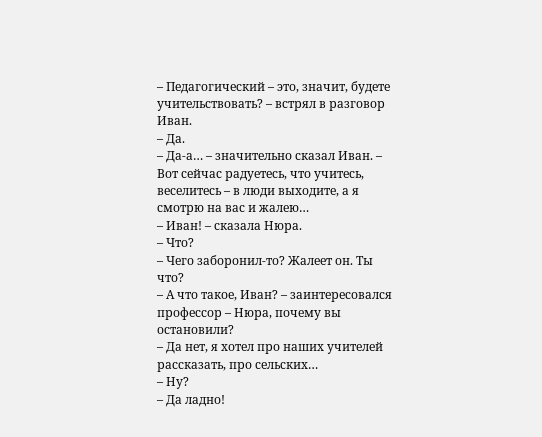– Педагогический – это, значит, будете учительствовать? – встрял в разговор Иван.
– Да.
– Да-а… – значительно сказал Иван. – Вот сейчас радуетесь, что учитесь, веселитесь – в люди выходите, а я смотрю на вас и жалею…
– Иван! – сказала Нюра.
– Что?
– Чего заборонил-то? Жалеет он. Ты что?
– А что такое, Иван? – заинтересовался профессор – Нюра, почему вы остановили?
– Да нет, я хотел про наших учителей рассказать, про сельских…
– Ну?
– Да ладно!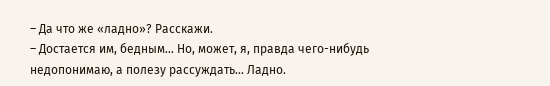– Да что же «ладно»? Расскажи.
– Достается им, бедным… Но, может, я, правда чего-нибудь недопонимаю, а полезу рассуждать… Ладно.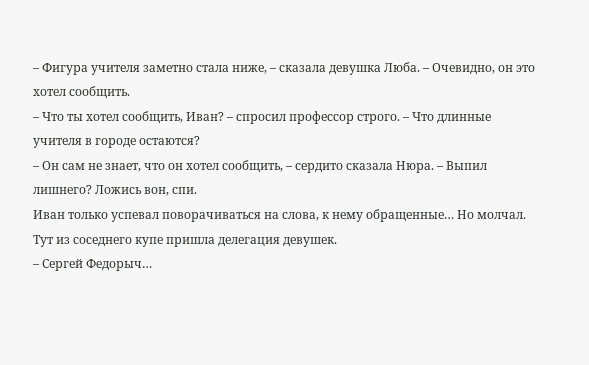– Фигура учителя заметно стала ниже, – сказала девушка Люба. – Очевидно, он это хотел сообщить.
– Что ты хотел сообщить, Иван? – спросил профессор строго. – Что длинные учителя в городе остаются?
– Он сам не знает, что он хотел сообщить, – сердито сказала Нюра. – Выпил лишнего? Ложись вон, спи.
Иван только успевал поворачиваться на слова, к нему обращенные… Но молчал.
Тут из соседнего купе пришла делегация девушек.
– Сергей Федорыч…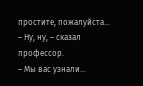простите, пожалуйста…
– Ну, ну, – сказал профессор.
– Мы вас узнали…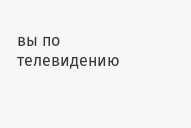вы по телевидению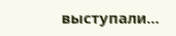выступали…